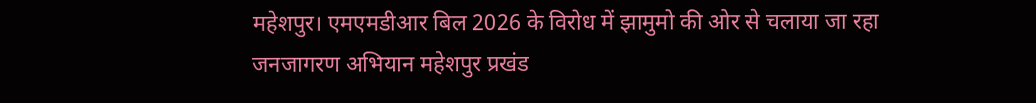महेशपुर। एमएमडीआर बिल 2026 के विरोध में झामुमो की ओर से चलाया जा रहा जनजागरण अभियान महेशपुर प्रखंड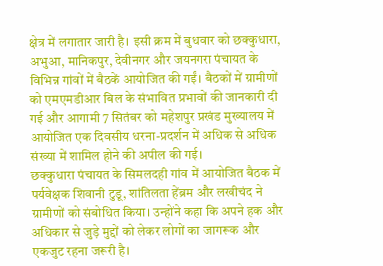क्षेत्र में लगातार जारी है। इसी क्रम में बुधवार को छक्कुधारा, अभुआ, मानिकपुर, देवीनगर और जयनगरा पंचायत के विभिन्न गांवों में बैठकें आयोजित की गईं। बैठकों में ग्रामीणों को एमएमडीआर बिल के संभावित प्रभावों की जानकारी दी गई और आगामी 7 सितंबर को महेशपुर प्रखंड मुख्यालय में आयोजित एक दिवसीय धरना-प्रदर्शन में अधिक से अधिक संख्या में शामिल होने की अपील की गई।
छक्कुधारा पंचायत के सिमलदही गांव में आयोजित बैठक में पर्यवेक्षक शिवानी टुडू, शांतिलता हेंब्रम और लखीचंद ने ग्रामीणों को संबोधित किया। उन्होंने कहा कि अपने हक और अधिकार से जुड़े मुद्दों को लेकर लोगों का जागरूक और एकजुट रहना जरूरी है।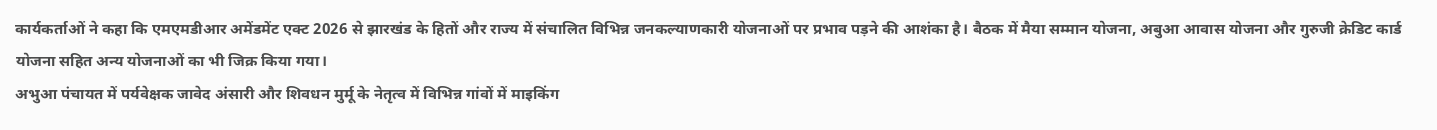कार्यकर्ताओं ने कहा कि एमएमडीआर अमेंडमेंट एक्ट 2026 से झारखंड के हितों और राज्य में संचालित विभिन्न जनकल्याणकारी योजनाओं पर प्रभाव पड़ने की आशंका है। बैठक में मैया सम्मान योजना, अबुआ आवास योजना और गुरुजी क्रेडिट कार्ड योजना सहित अन्य योजनाओं का भी जिक्र किया गया।
अभुआ पंचायत में पर्यवेक्षक जावेद अंसारी और शिवधन मुर्मू के नेतृत्व में विभिन्न गांवों में माइकिंग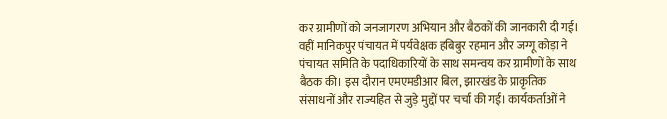कर ग्रामीणों को जनजागरण अभियान और बैठकों की जानकारी दी गई। वहीं मानिकपुर पंचायत में पर्यवेक्षक हबिबुर रहमान और जग्गू कोड़ा ने पंचायत समिति के पदाधिकारियों के साथ समन्वय कर ग्रामीणों के साथ बैठक की। इस दौरान एमएमडीआर बिल, झारखंड के प्राकृतिक संसाधनों और राज्यहित से जुड़े मुद्दों पर चर्चा की गई। कार्यकर्ताओं ने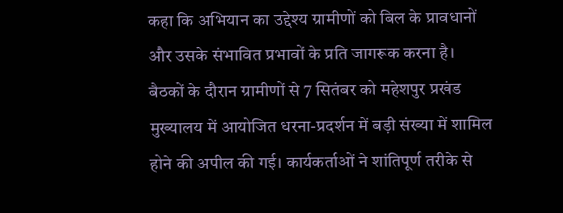कहा कि अभियान का उद्देश्य ग्रामीणों को बिल के प्रावधानों और उसके संभावित प्रभावों के प्रति जागरूक करना है।
बैठकों के दौरान ग्रामीणों से 7 सितंबर को महेशपुर प्रखंड मुख्यालय में आयोजित धरना-प्रदर्शन में बड़ी संख्या में शामिल होने की अपील की गई। कार्यकर्ताओं ने शांतिपूर्ण तरीके से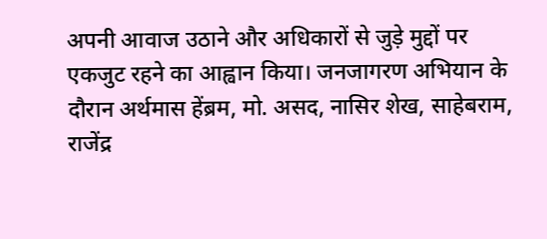अपनी आवाज उठाने और अधिकारों से जुड़े मुद्दों पर एकजुट रहने का आह्वान किया। जनजागरण अभियान के दौरान अर्थमास हेंब्रम, मो. असद, नासिर शेख, साहेबराम, राजेंद्र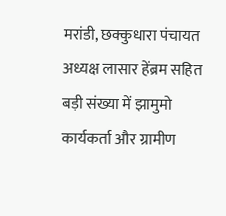मरांडी, छक्कुधारा पंचायत अध्यक्ष लासार हेंब्रम सहित बड़ी संख्या में झामुमो कार्यकर्ता और ग्रामीण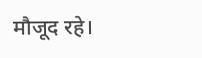मौजूद रहे।